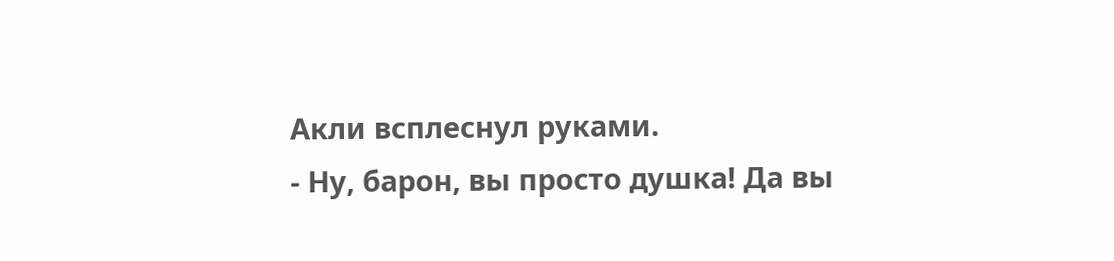Акли всплеснул руками.
- Ну, барон, вы просто душка! Да вы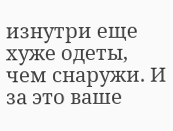изнутри еще хуже одеты, чем снаружи. И за это ваше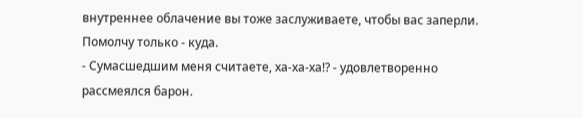внутреннее облачение вы тоже заслуживаете, чтобы вас заперли. Помолчу только - куда.
- Сумасшедшим меня считаете, ха-ха-ха!? - удовлетворенно рассмеялся барон.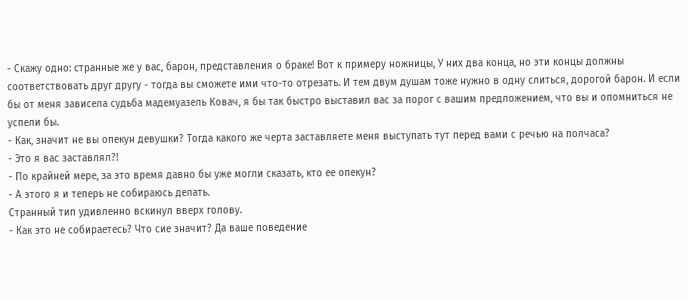- Скажу одно: странные же у вас, барон, представления о браке! Вот к примеру ножницы, У них два конца, но эти концы должны соответствовать друг другу - тогда вы сможете ими что-то отрезать. И тем двум душам тоже нужно в одну слиться, дорогой барон. И если бы от меня зависела судьба мадемуазель Ковач, я бы так быстро выставил вас за порог с вашим предложением, что вы и опомниться не успели бы.
- Как, значит не вы опекун девушки? Тогда какого же черта заставляете меня выступать тут перед вами с речью на полчаса?
- Это я вас заставлял?!
- По крайней мере, за это время давно бы уже могли сказать, кто ее опекун?
- А этого я и теперь не собираюсь делать.
Странный тип удивленно вскинул вверх голову.
- Как это не собираетесь? Что сие значит? Да ваше поведение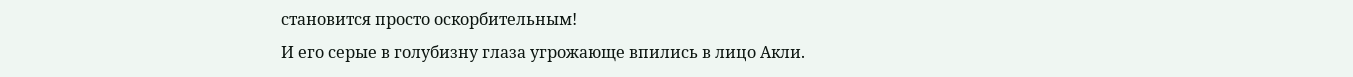становится просто оскорбительным!
И его серые в голубизну глаза угрожающе впились в лицо Акли.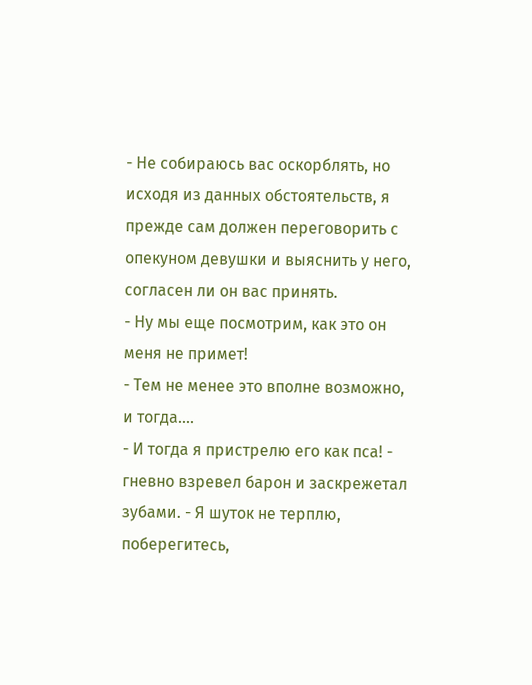- Не собираюсь вас оскорблять, но исходя из данных обстоятельств, я прежде сам должен переговорить с опекуном девушки и выяснить у него, согласен ли он вас принять.
- Ну мы еще посмотрим, как это он меня не примет!
- Тем не менее это вполне возможно, и тогда....
- И тогда я пристрелю его как пса! - гневно взревел барон и заскрежетал зубами. - Я шуток не терплю, поберегитесь,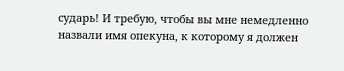сударь! И требую, чтобы вы мне немедленно назвали имя опекуна, к которому я должен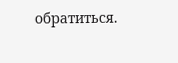обратиться.